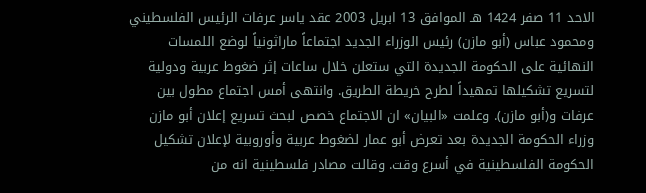الاحد 11 صفر 1424 هـ الموافق 13 ابريل 2003 عقد ياسر عرفات الرئيس الفلسطيني ومحمود عباس (أبو مازن) رئيس الوزراء الجديد اجتماعاً ماراثونياً لوضع اللمسات النهائية على الحكومة الجديدة التي ستعلن خلال ساعات إثر ضغوط عربية ودولية لتسريع تشكيلها تمهيداً لطرح خريطة الطريق. وانتهى أمس اجتماع مطول بين عرفات و(أبو مازن). وعلمت «البيان» ان الاجتماع خصص لبحث تسريع إعلان أبو مازن وزراء الحكومة الجديدة بعد تعرض أبو عمار لضغوط عربية وأوروبية لإعلان تشكيل الحكومة الفلسطينية في أسرع وقت. وقالت مصادر فلسطينية انه من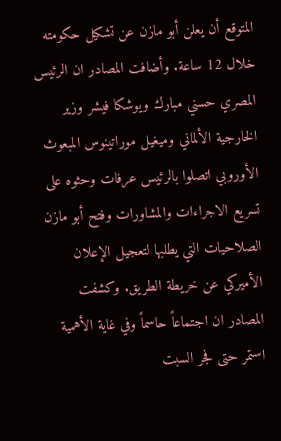المتوقع أن يعلن أبو مازن عن تشكيل حكومته خلال 12 ساعة. وأضافت المصادر ان الرئيس المصري حسني مبارك ويوشكا فيشر وزير الخارجية الألماني وميغيل موراتينوس المبعوث الأوروبي اتصلوا بالرئيس عرفات وحثوه على تسريع الاجراءات والمشاورات وفتح أبو مازن الصلاحيات التي يطلبها لتعجيل الإعلان الأميركي عن خريطة الطريق. وكشفت المصادر ان اجتماعاً حاسماً وفي غاية الأهمية استمر حتى فجر السبت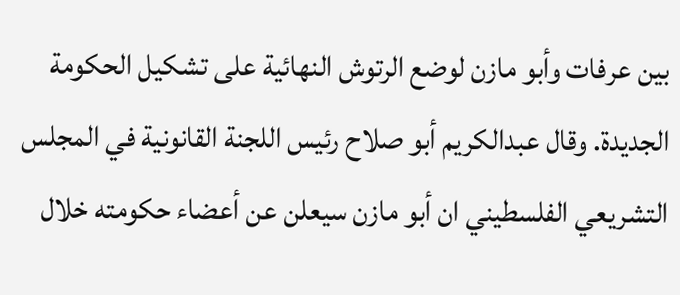بين عرفات وأبو مازن لوضع الرتوش النهائية على تشكيل الحكومة الجديدة. وقال عبدالكريم أبو صلاح رئيس اللجنة القانونية في المجلس التشريعي الفلسطيني ان أبو مازن سيعلن عن أعضاء حكومته خلال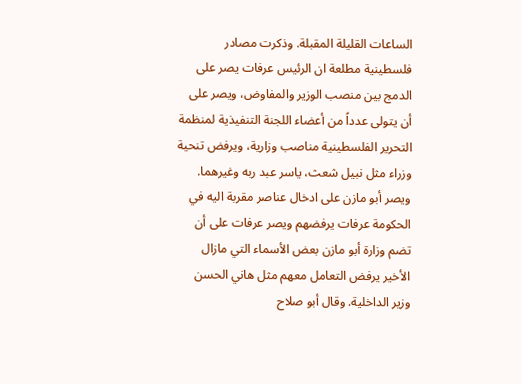الساعات القليلة المقبلة. وذكرت مصادر فلسطينية مطلعة ان الرئيس عرفات يصر على الدمج بين منصب الوزير والمفاوض، ويصر على أن يتولى عدداً من أعضاء اللجنة التنفيذية لمنظمة التحرير الفلسطينية مناصب وزارية، ويرفض تنحية وزراء مثل نبيل شعث، ياسر عبد ربه وغيرهما. ويصر أبو مازن على ادخال عناصر مقربة اليه في الحكومة عرفات يرفضهم ويصر عرفات على أن تضم وزارة أبو مازن بعض الأسماء التي مازال الأخير يرفض التعامل معهم مثل هاني الحسن وزير الداخلية. وقال أبو صلاح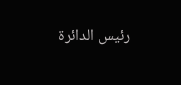رئيس الدائرة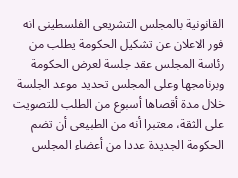القانونية بالمجلس التشريعى الفلسطينى انه فور الاعلان عن تشكيل الحكومة يطلب من رئاسة المجلس عقد جلسة لعرض الحكومة وبرنامجها وعلى المجلس تحديد موعد الجلسة خلال مدة أقصاها أسبوع من الطلب للتصويت على الثقة، معتبرا أنه من الطبيعى أن تضم الحكومة الجديدة عددا من أعضاء المجلس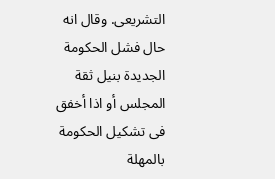التشريعى. وقال انه حال فشل الحكومة الجديدة بنيل ثقة المجلس أو اذا أخفق فى تشكيل الحكومة بالمهلة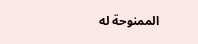الممنوحة له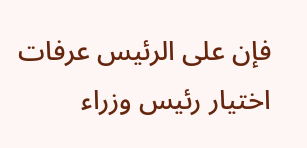فإن على الرئيس عرفات اختيار رئيس وزراء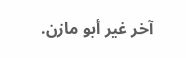آخر غير أبو مازن.